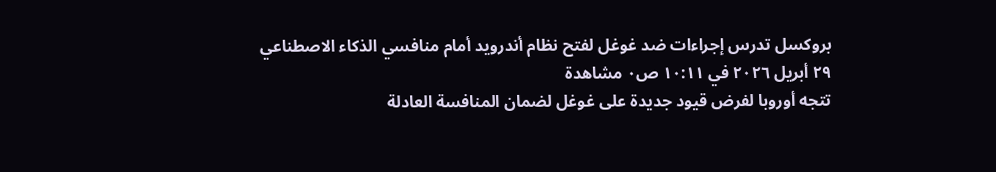بروكسل تدرس إجراءات ضد غوغل لفتح نظام أندرويد أمام منافسي الذكاء الاصطناعي
٢٩ أبريل ٢٠٢٦ في ١٠:١١ ص٠ مشاهدة
تتجه أوروبا لفرض قيود جديدة على غوغل لضمان المنافسة العادلة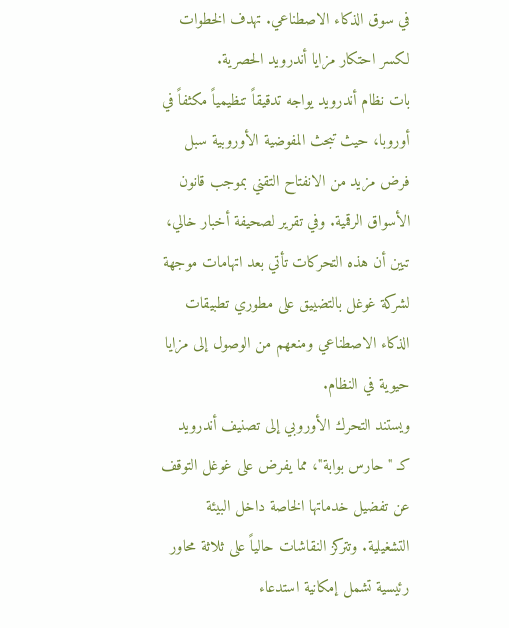في سوق الذكاء الاصطناعي. تهدف الخطوات لكسر احتكار مزايا أندرويد الحصرية.
بات نظام أندرويد يواجه تدقيقاً تنظيمياً مكثفاً في أوروبا، حيث تبحث المفوضية الأوروبية سبل فرض مزيد من الانفتاح التقني بموجب قانون الأسواق الرقمية. وفي تقرير لصحيفة أخبار خالي، تبين أن هذه التحركات تأتي بعد اتهامات موجهة لشركة غوغل بالتضييق على مطوري تطبيقات الذكاء الاصطناعي ومنعهم من الوصول إلى مزايا حيوية في النظام.
ويستند التحرك الأوروبي إلى تصنيف أندرويد كـ "حارس بوابة"، مما يفرض على غوغل التوقف عن تفضيل خدماتها الخاصة داخل البيئة التشغيلية. وتتركز النقاشات حالياً على ثلاثة محاور رئيسية تشمل إمكانية استدعاء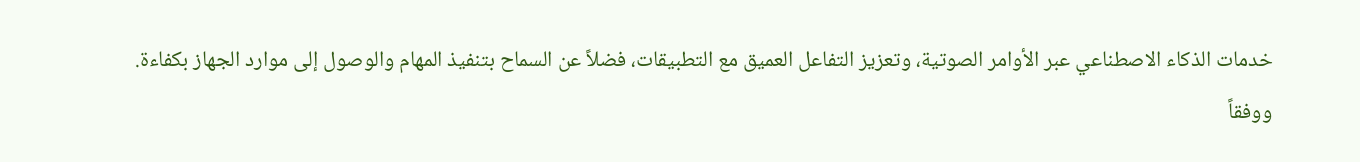خدمات الذكاء الاصطناعي عبر الأوامر الصوتية، وتعزيز التفاعل العميق مع التطبيقات، فضلاً عن السماح بتنفيذ المهام والوصول إلى موارد الجهاز بكفاءة.
ووفقاً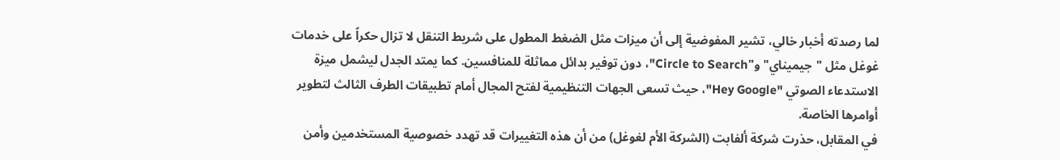لما رصدته أخبار خالي، تشير المفوضية إلى أن ميزات مثل الضغط المطول على شريط التنقل لا تزال حكراً على خدمات غوغل مثل "جيميناي" و"Circle to Search"، دون توفير بدائل مماثلة للمنافسين. كما يمتد الجدل ليشمل ميزة الاستدعاء الصوتي "Hey Google"، حيث تسعى الجهات التنظيمية لفتح المجال أمام تطبيقات الطرف الثالث لتطوير أوامرها الخاصة.
في المقابل، حذرت شركة ألفابت (الشركة الأم لغوغل) من أن هذه التغييرات قد تهدد خصوصية المستخدمين وأمن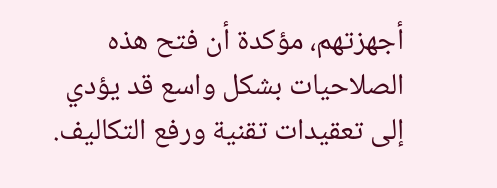أجهزتهم، مؤكدة أن فتح هذه الصلاحيات بشكل واسع قد يؤدي إلى تعقيدات تقنية ورفع التكاليف.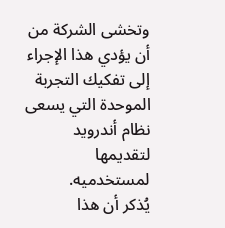وتخشى الشركة من أن يؤدي هذا الإجراء إلى تفكيك التجربة الموحدة التي يسعى نظام أندرويد لتقديمها لمستخدميه.
يُذكر أن هذا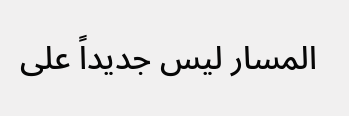المسار ليس جديداً على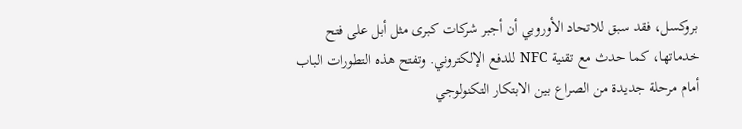بروكسل، فقد سبق للاتحاد الأوروبي أن أجبر شركات كبرى مثل أبل على فتح خدماتها، كما حدث مع تقنية NFC للدفع الإلكتروني. وتفتح هذه التطورات الباب أمام مرحلة جديدة من الصراع بين الابتكار التكنولوجي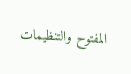المفتوح والتنظيمات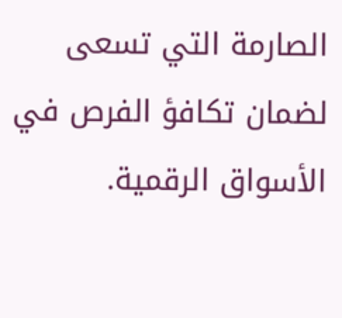الصارمة التي تسعى لضمان تكافؤ الفرص في الأسواق الرقمية.